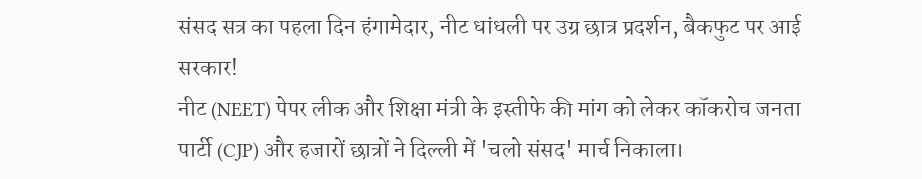संसद सत्र का पहला दिन हंगामेदार, नीट धांधली पर उग्र छात्र प्रदर्शन, बैकफुट पर आई सरकार!
नीट (NEET) पेपर लीक और शिक्षा मंत्री के इस्तीफे की मांग को लेकर कॉकरोच जनता पार्टी (CJP) और हजारों छात्रों ने दिल्ली में 'चलो संसद' मार्च निकाला।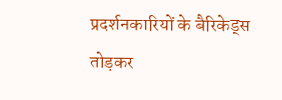प्रदर्शनकारियों के बैरिकेड्स तोड़कर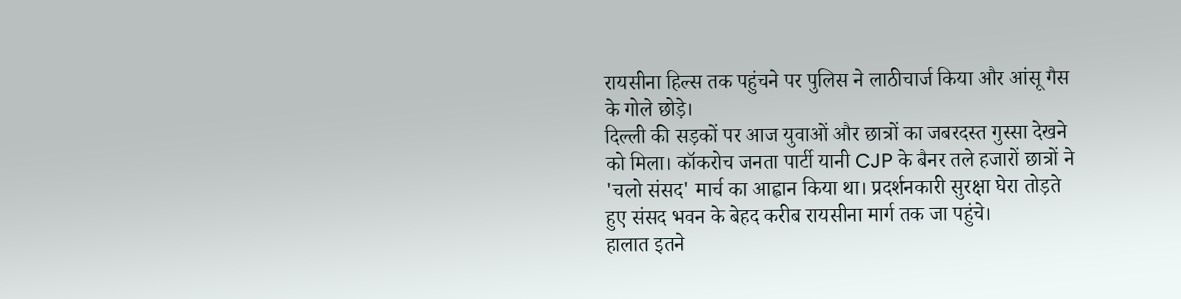रायसीना हिल्स तक पहुंचने पर पुलिस ने लाठीचार्ज किया और आंसू गैस के गोले छोड़े।
दिल्ली की सड़कों पर आज युवाओं और छात्रों का जबरदस्त गुस्सा देखने को मिला। कॉकरोच जनता पार्टी यानी CJP के बैनर तले हजारों छात्रों ने 'चलो संसद' मार्च का आह्वान किया था। प्रदर्शनकारी सुरक्षा घेरा तोड़ते हुए संसद भवन के बेहद करीब रायसीना मार्ग तक जा पहुंचे।
हालात इतने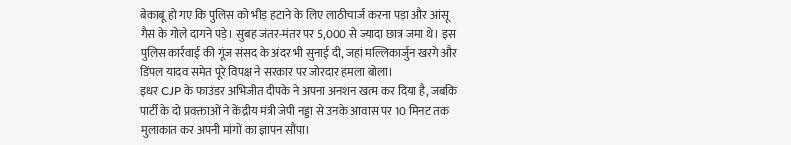बेकाबू हो गए कि पुलिस को भीड़ हटाने के लिए लाठीचार्ज करना पड़ा और आंसू गैस के गोले दागने पड़े। सुबह जंतर-मंतर पर 5,000 से ज्यादा छात्र जमा थे। इस पुलिस कार्रवाई की गूंज संसद के अंदर भी सुनाई दी, जहां मल्लिकार्जुन खरगे और डिंपल यादव समेत पूरे विपक्ष ने सरकार पर जोरदार हमला बोला।
इधर CJP के फाउंडर अभिजीत दीपके ने अपना अनशन खत्म कर दिया है, जबकि पार्टी के दो प्रवक्ताओं ने केंद्रीय मंत्री जेपी नड्डा से उनके आवास पर 10 मिनट तक मुलाकात कर अपनी मांगों का ज्ञापन सौंपा।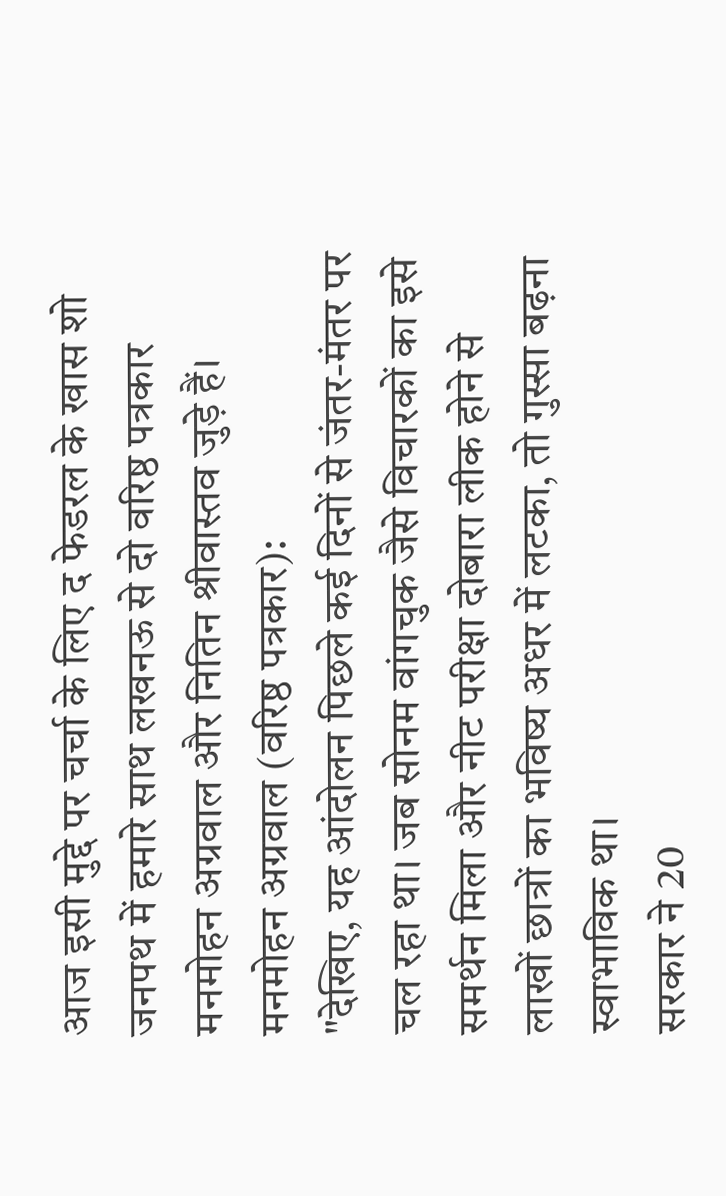आज इसी मुद्दे पर चर्चा के लिए द फेडरल के खास शो जनपथ में हमारे साथ लखनऊ से दो वरिष्ठ पत्रकार मनमोहन अग्रवाल और नितिन श्रीवास्तव जुड़े हैं।
मनमोहन अग्रवाल (वरिष्ठ पत्रकार):
"देखिए, यह आंदोलन पिछले कई दिनों से जंतर-मंतर पर चल रहा था। जब सोनम वांगचुक जैसे विचारकों का इसे समर्थन मिला और नीट परीक्षा दोबारा लीक होने से लाखों छात्रों का भविष्य अधर में लटका, तो गुस्सा बढ़ना स्वाभाविक था।
सरकार ने 20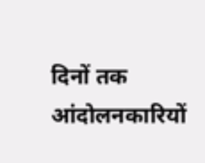दिनों तक आंदोलनकारियों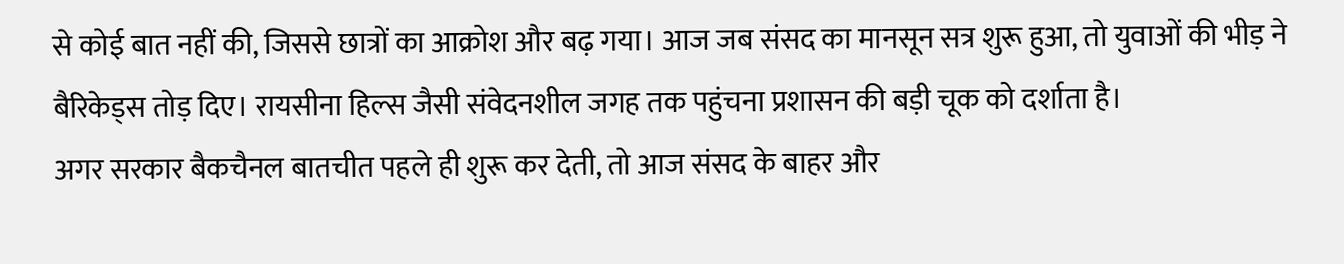से कोई बात नहीं की, जिससे छात्रों का आक्रोश और बढ़ गया। आज जब संसद का मानसून सत्र शुरू हुआ, तो युवाओं की भीड़ ने बैरिकेड्स तोड़ दिए। रायसीना हिल्स जैसी संवेदनशील जगह तक पहुंचना प्रशासन की बड़ी चूक को दर्शाता है।
अगर सरकार बैकचैनल बातचीत पहले ही शुरू कर देती, तो आज संसद के बाहर और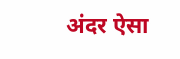अंदर ऐसा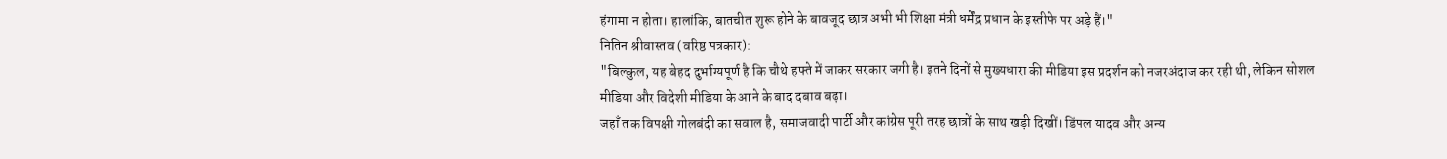हंगामा न होता। हालांकि, बातचीत शुरू होने के बावजूद छात्र अभी भी शिक्षा मंत्री धर्मेंद्र प्रधान के इस्तीफे पर अड़े हैं।"
नितिन श्रीवास्तव (वरिष्ठ पत्रकार):
"बिल्कुल, यह बेहद दुर्भाग्यपूर्ण है कि चौथे हफ्ते में जाकर सरकार जगी है। इतने दिनों से मुख्यधारा की मीडिया इस प्रदर्शन को नजरअंदाज कर रही थी, लेकिन सोशल मीडिया और विदेशी मीडिया के आने के बाद दबाव बढ़ा।
जहाँ तक विपक्षी गोलबंदी का सवाल है, समाजवादी पार्टी और कांग्रेस पूरी तरह छात्रों के साथ खड़ी दिखीं। डिंपल यादव और अन्य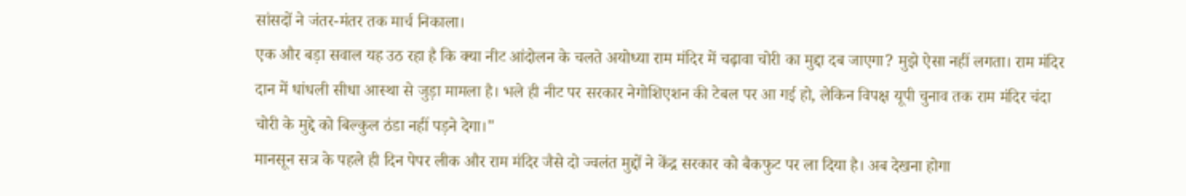सांसदों ने जंतर-मंतर तक मार्च निकाला।
एक और बड़ा सवाल यह उठ रहा है कि क्या नीट आंदोलन के चलते अयोध्या राम मंदिर में चढ़ावा चोरी का मुद्दा दब जाएगा? मुझे ऐसा नहीं लगता। राम मंदिर दान में धांधली सीधा आस्था से जुड़ा मामला है। भले ही नीट पर सरकार नेगोशिएशन की टेबल पर आ गई हो, लेकिन विपक्ष यूपी चुनाव तक राम मंदिर चंदा चोरी के मुद्दे को बिल्कुल ठंडा नहीं पड़ने देगा।"
मानसून सत्र के पहले ही दिन पेपर लीक और राम मंदिर जैसे दो ज्वलंत मुद्दों ने केंद्र सरकार को बैकफुट पर ला दिया है। अब देखना होगा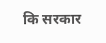कि सरकार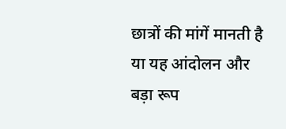छात्रों की मांगें मानती है या यह आंदोलन और बड़ा रूप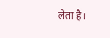लेता है।